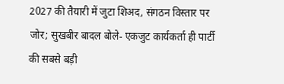2027 की तैयारी में जुटा शिअद, संगठन विस्तार पर जोर; सुखबीर बादल बोले- एकजुट कार्यकर्ता ही पार्टी की सबसे बड़ी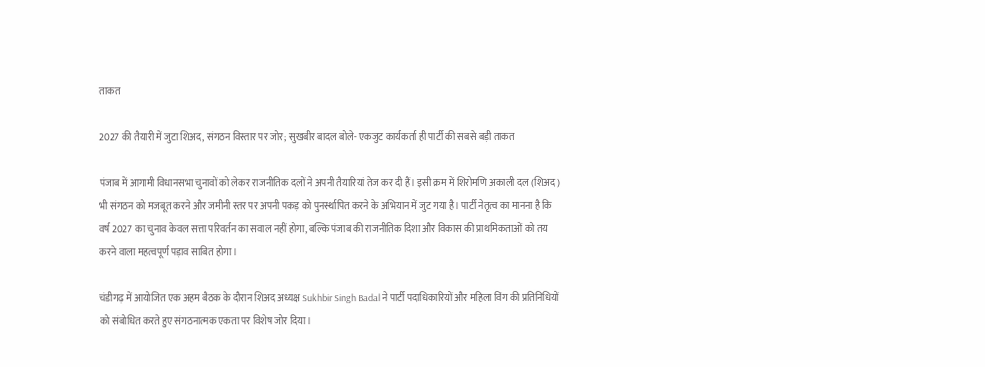ताकत

2027 की तैयारी में जुटा शिअद, संगठन विस्तार पर जोर; सुखबीर बादल बोले- एकजुट कार्यकर्ता ही पार्टी की सबसे बड़ी ताकत

पंजाब में आगामी विधानसभा चुनावों को लेकर राजनीतिक दलों ने अपनी तैयारियां तेज कर दी हैं। इसी क्रम में शिरोमणि अकाली दल (शिअद) भी संगठन को मजबूत करने और जमीनी स्तर पर अपनी पकड़ को पुनर्स्थापित करने के अभियान में जुट गया है। पार्टी नेतृत्व का मानना है कि वर्ष 2027 का चुनाव केवल सत्ता परिवर्तन का सवाल नहीं होगा, बल्कि पंजाब की राजनीतिक दिशा और विकास की प्राथमिकताओं को तय करने वाला महत्वपूर्ण पड़ाव साबित होगा।

चंडीगढ़ में आयोजित एक अहम बैठक के दौरान शिअद अध्यक्ष Sukhbir Singh Badal ने पार्टी पदाधिकारियों और महिला विंग की प्रतिनिधियों को संबोधित करते हुए संगठनात्मक एकता पर विशेष जोर दिया।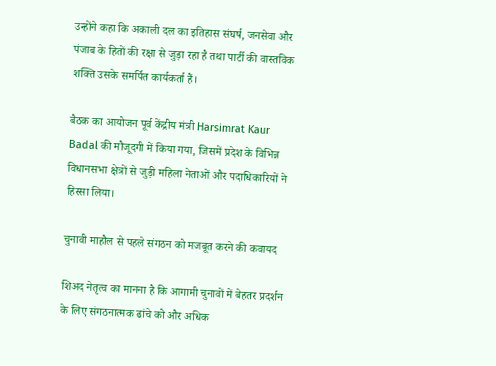उन्होंने कहा कि अकाली दल का इतिहास संघर्ष, जनसेवा और पंजाब के हितों की रक्षा से जुड़ा रहा है तथा पार्टी की वास्तविक शक्ति उसके समर्पित कार्यकर्ता हैं।

बैठक का आयोजन पूर्व केंद्रीय मंत्री Harsimrat Kaur Badal की मौजूदगी में किया गया, जिसमें प्रदेश के विभिन्न विधानसभा क्षेत्रों से जुड़ी महिला नेताओं और पदाधिकारियों ने हिस्सा लिया।

चुनावी माहौल से पहले संगठन को मजबूत करने की कवायद

शिअद नेतृत्व का मानना है कि आगामी चुनावों में बेहतर प्रदर्शन के लिए संगठनात्मक ढांचे को और अधिक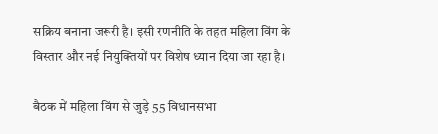सक्रिय बनाना जरूरी है। इसी रणनीति के तहत महिला विंग के विस्तार और नई नियुक्तियों पर विशेष ध्यान दिया जा रहा है।

बैठक में महिला विंग से जुड़े 55 विधानसभा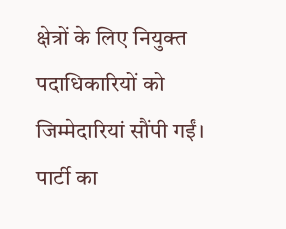क्षेत्रों के लिए नियुक्त पदाधिकारियों को जिम्मेदारियां सौंपी गईं। पार्टी का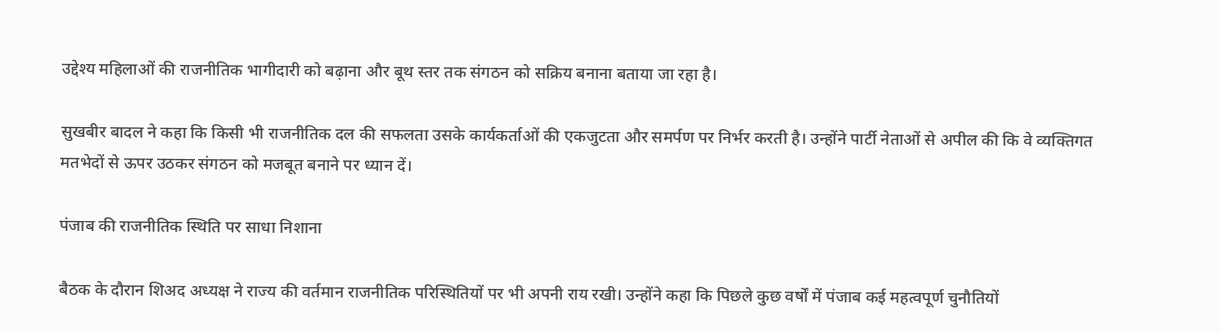उद्देश्य महिलाओं की राजनीतिक भागीदारी को बढ़ाना और बूथ स्तर तक संगठन को सक्रिय बनाना बताया जा रहा है।

सुखबीर बादल ने कहा कि किसी भी राजनीतिक दल की सफलता उसके कार्यकर्ताओं की एकजुटता और समर्पण पर निर्भर करती है। उन्होंने पार्टी नेताओं से अपील की कि वे व्यक्तिगत मतभेदों से ऊपर उठकर संगठन को मजबूत बनाने पर ध्यान दें।

पंजाब की राजनीतिक स्थिति पर साधा निशाना

बैठक के दौरान शिअद अध्यक्ष ने राज्य की वर्तमान राजनीतिक परिस्थितियों पर भी अपनी राय रखी। उन्होंने कहा कि पिछले कुछ वर्षों में पंजाब कई महत्वपूर्ण चुनौतियों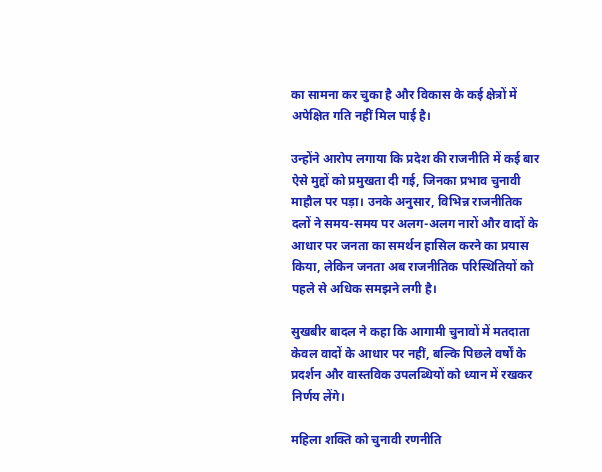का सामना कर चुका है और विकास के कई क्षेत्रों में अपेक्षित गति नहीं मिल पाई है।

उन्होंने आरोप लगाया कि प्रदेश की राजनीति में कई बार ऐसे मुद्दों को प्रमुखता दी गई, जिनका प्रभाव चुनावी माहौल पर पड़ा। उनके अनुसार, विभिन्न राजनीतिक दलों ने समय-समय पर अलग-अलग नारों और वादों के आधार पर जनता का समर्थन हासिल करने का प्रयास किया, लेकिन जनता अब राजनीतिक परिस्थितियों को पहले से अधिक समझने लगी है।

सुखबीर बादल ने कहा कि आगामी चुनावों में मतदाता केवल वादों के आधार पर नहीं, बल्कि पिछले वर्षों के प्रदर्शन और वास्तविक उपलब्धियों को ध्यान में रखकर निर्णय लेंगे।

महिला शक्ति को चुनावी रणनीति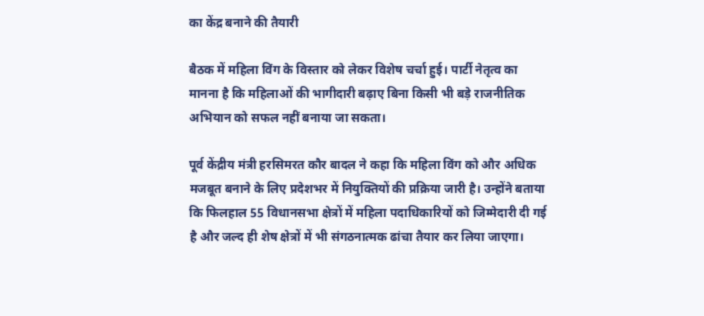का केंद्र बनाने की तैयारी

बैठक में महिला विंग के विस्तार को लेकर विशेष चर्चा हुई। पार्टी नेतृत्व का मानना है कि महिलाओं की भागीदारी बढ़ाए बिना किसी भी बड़े राजनीतिक अभियान को सफल नहीं बनाया जा सकता।

पूर्व केंद्रीय मंत्री हरसिमरत कौर बादल ने कहा कि महिला विंग को और अधिक मजबूत बनाने के लिए प्रदेशभर में नियुक्तियों की प्रक्रिया जारी है। उन्होंने बताया कि फिलहाल 55 विधानसभा क्षेत्रों में महिला पदाधिकारियों को जिम्मेदारी दी गई है और जल्द ही शेष क्षेत्रों में भी संगठनात्मक ढांचा तैयार कर लिया जाएगा।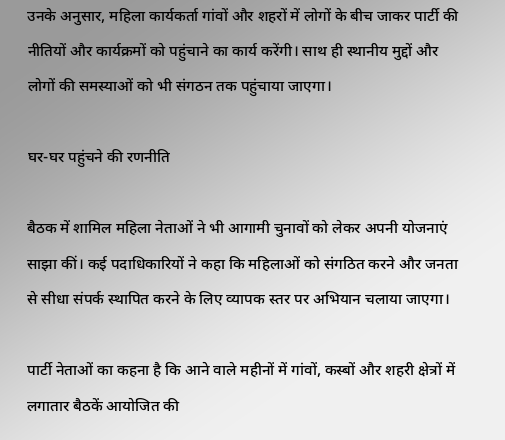उनके अनुसार, महिला कार्यकर्ता गांवों और शहरों में लोगों के बीच जाकर पार्टी की नीतियों और कार्यक्रमों को पहुंचाने का कार्य करेंगी। साथ ही स्थानीय मुद्दों और लोगों की समस्याओं को भी संगठन तक पहुंचाया जाएगा।

घर-घर पहुंचने की रणनीति

बैठक में शामिल महिला नेताओं ने भी आगामी चुनावों को लेकर अपनी योजनाएं साझा कीं। कई पदाधिकारियों ने कहा कि महिलाओं को संगठित करने और जनता से सीधा संपर्क स्थापित करने के लिए व्यापक स्तर पर अभियान चलाया जाएगा।

पार्टी नेताओं का कहना है कि आने वाले महीनों में गांवों, कस्बों और शहरी क्षेत्रों में लगातार बैठकें आयोजित की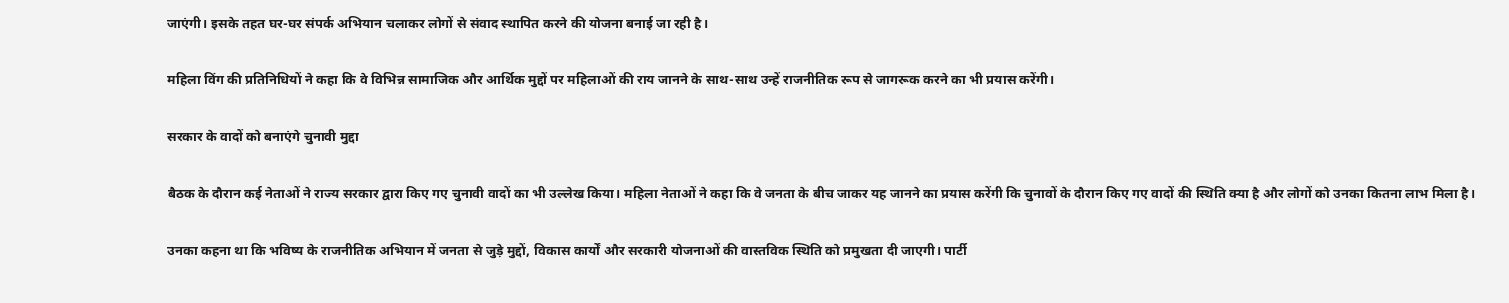जाएंगी। इसके तहत घर-घर संपर्क अभियान चलाकर लोगों से संवाद स्थापित करने की योजना बनाई जा रही है।

महिला विंग की प्रतिनिधियों ने कहा कि वे विभिन्न सामाजिक और आर्थिक मुद्दों पर महिलाओं की राय जानने के साथ-साथ उन्हें राजनीतिक रूप से जागरूक करने का भी प्रयास करेंगी।

सरकार के वादों को बनाएंगे चुनावी मुद्दा

बैठक के दौरान कई नेताओं ने राज्य सरकार द्वारा किए गए चुनावी वादों का भी उल्लेख किया। महिला नेताओं ने कहा कि वे जनता के बीच जाकर यह जानने का प्रयास करेंगी कि चुनावों के दौरान किए गए वादों की स्थिति क्या है और लोगों को उनका कितना लाभ मिला है।

उनका कहना था कि भविष्य के राजनीतिक अभियान में जनता से जुड़े मुद्दों, विकास कार्यों और सरकारी योजनाओं की वास्तविक स्थिति को प्रमुखता दी जाएगी। पार्टी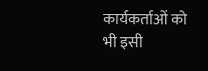कार्यकर्ताओं को भी इसी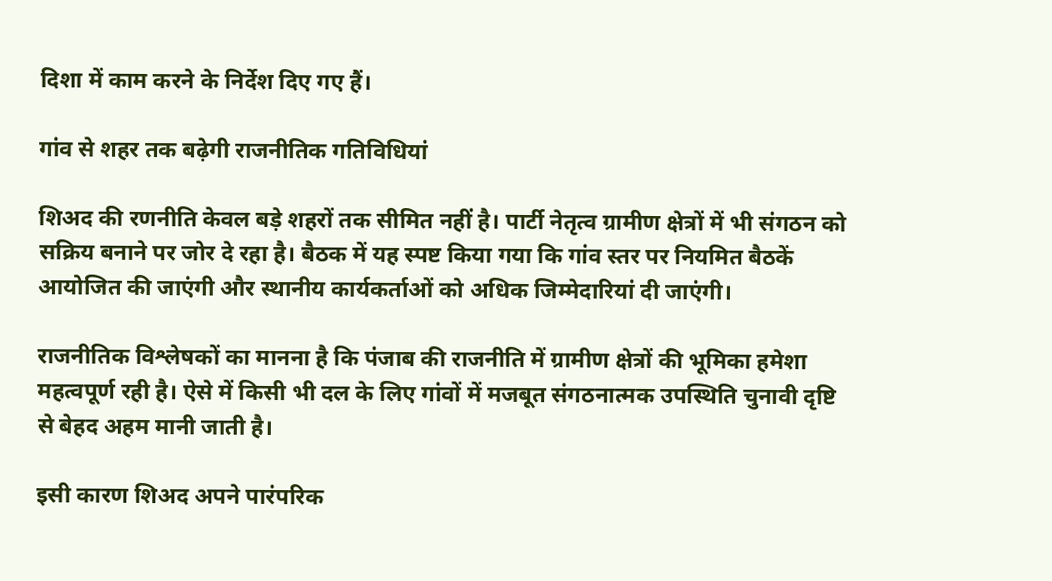दिशा में काम करने के निर्देश दिए गए हैं।

गांव से शहर तक बढ़ेगी राजनीतिक गतिविधियां

शिअद की रणनीति केवल बड़े शहरों तक सीमित नहीं है। पार्टी नेतृत्व ग्रामीण क्षेत्रों में भी संगठन को सक्रिय बनाने पर जोर दे रहा है। बैठक में यह स्पष्ट किया गया कि गांव स्तर पर नियमित बैठकें आयोजित की जाएंगी और स्थानीय कार्यकर्ताओं को अधिक जिम्मेदारियां दी जाएंगी।

राजनीतिक विश्लेषकों का मानना है कि पंजाब की राजनीति में ग्रामीण क्षेत्रों की भूमिका हमेशा महत्वपूर्ण रही है। ऐसे में किसी भी दल के लिए गांवों में मजबूत संगठनात्मक उपस्थिति चुनावी दृष्टि से बेहद अहम मानी जाती है।

इसी कारण शिअद अपने पारंपरिक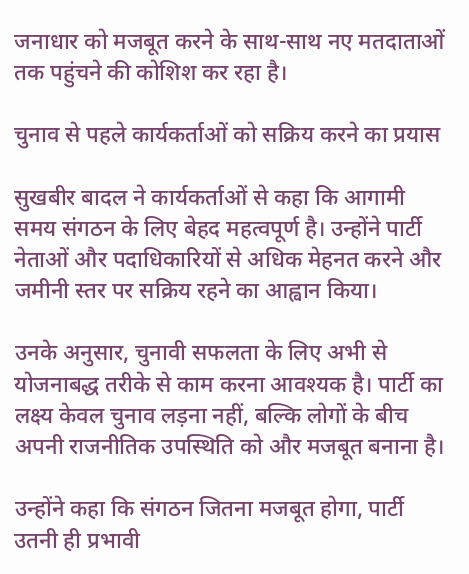जनाधार को मजबूत करने के साथ-साथ नए मतदाताओं तक पहुंचने की कोशिश कर रहा है।

चुनाव से पहले कार्यकर्ताओं को सक्रिय करने का प्रयास

सुखबीर बादल ने कार्यकर्ताओं से कहा कि आगामी समय संगठन के लिए बेहद महत्वपूर्ण है। उन्होंने पार्टी नेताओं और पदाधिकारियों से अधिक मेहनत करने और जमीनी स्तर पर सक्रिय रहने का आह्वान किया।

उनके अनुसार, चुनावी सफलता के लिए अभी से योजनाबद्ध तरीके से काम करना आवश्यक है। पार्टी का लक्ष्य केवल चुनाव लड़ना नहीं, बल्कि लोगों के बीच अपनी राजनीतिक उपस्थिति को और मजबूत बनाना है।

उन्होंने कहा कि संगठन जितना मजबूत होगा, पार्टी उतनी ही प्रभावी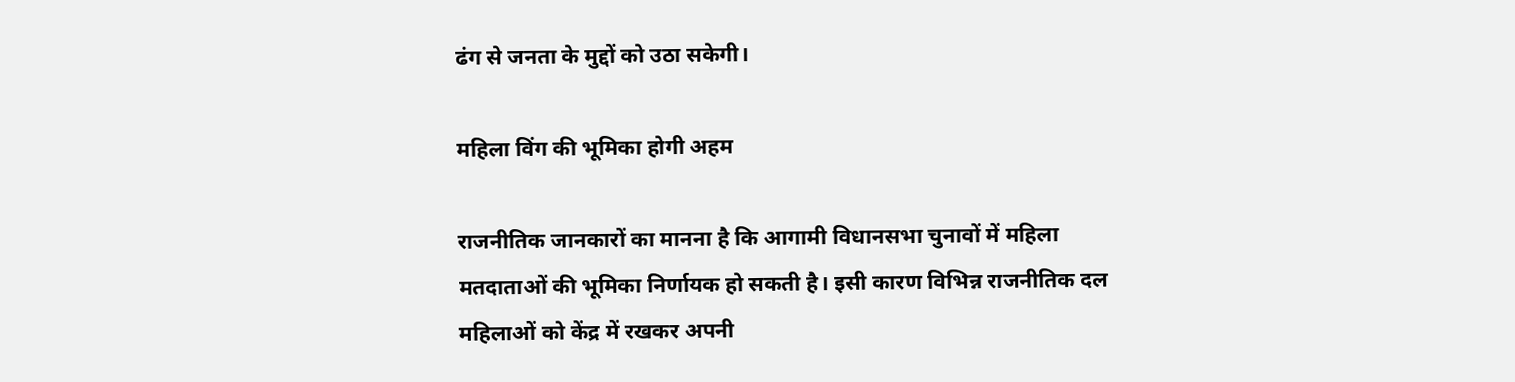ढंग से जनता के मुद्दों को उठा सकेगी।

महिला विंग की भूमिका होगी अहम

राजनीतिक जानकारों का मानना है कि आगामी विधानसभा चुनावों में महिला मतदाताओं की भूमिका निर्णायक हो सकती है। इसी कारण विभिन्न राजनीतिक दल महिलाओं को केंद्र में रखकर अपनी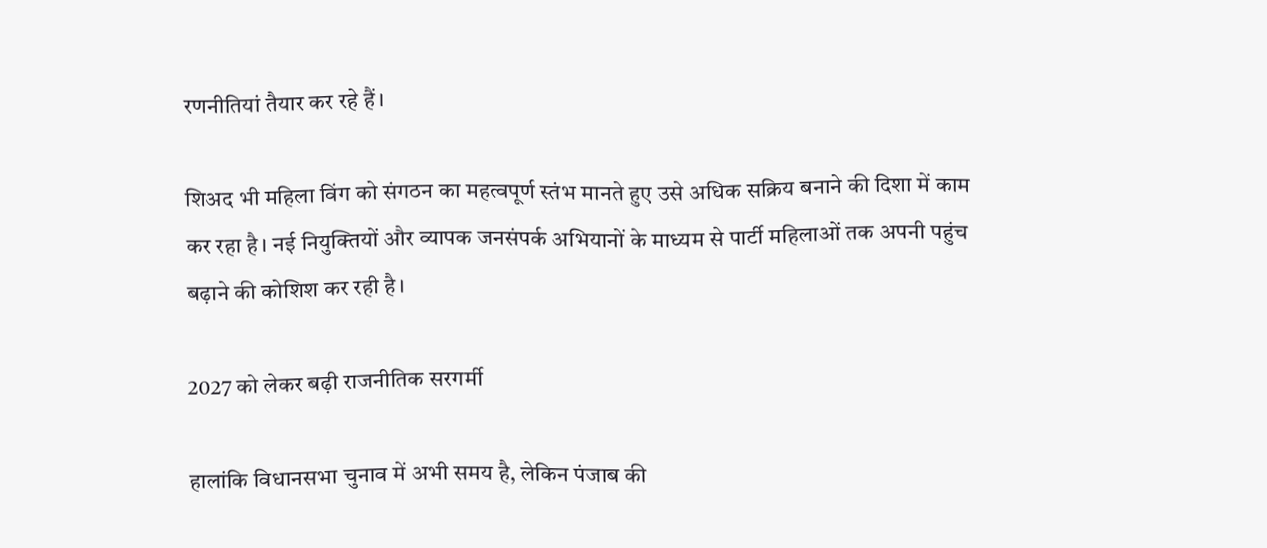रणनीतियां तैयार कर रहे हैं।

शिअद भी महिला विंग को संगठन का महत्वपूर्ण स्तंभ मानते हुए उसे अधिक सक्रिय बनाने की दिशा में काम कर रहा है। नई नियुक्तियों और व्यापक जनसंपर्क अभियानों के माध्यम से पार्टी महिलाओं तक अपनी पहुंच बढ़ाने की कोशिश कर रही है।

2027 को लेकर बढ़ी राजनीतिक सरगर्मी

हालांकि विधानसभा चुनाव में अभी समय है, लेकिन पंजाब की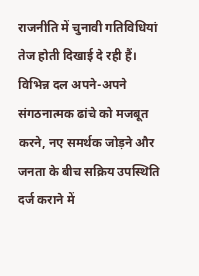राजनीति में चुनावी गतिविधियां तेज होती दिखाई दे रही हैं। विभिन्न दल अपने-अपने संगठनात्मक ढांचे को मजबूत करने, नए समर्थक जोड़ने और जनता के बीच सक्रिय उपस्थिति दर्ज कराने में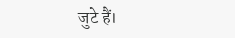जुटे हैं।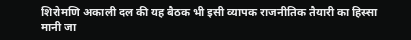शिरोमणि अकाली दल की यह बैठक भी इसी व्यापक राजनीतिक तैयारी का हिस्सा मानी जा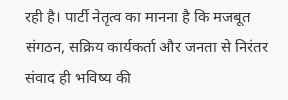रही है। पार्टी नेतृत्व का मानना है कि मजबूत संगठन, सक्रिय कार्यकर्ता और जनता से निरंतर संवाद ही भविष्य की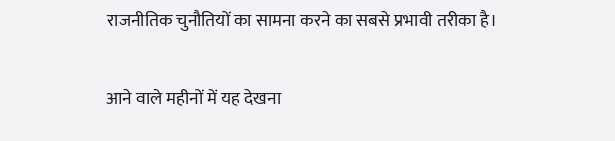राजनीतिक चुनौतियों का सामना करने का सबसे प्रभावी तरीका है।

आने वाले महीनों में यह देखना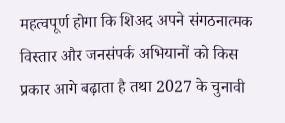महत्वपूर्ण होगा कि शिअद अपने संगठनात्मक विस्तार और जनसंपर्क अभियानों को किस प्रकार आगे बढ़ाता है तथा 2027 के चुनावी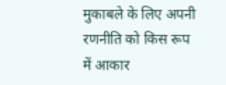मुकाबले के लिए अपनी रणनीति को किस रूप में आकार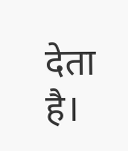देता है।